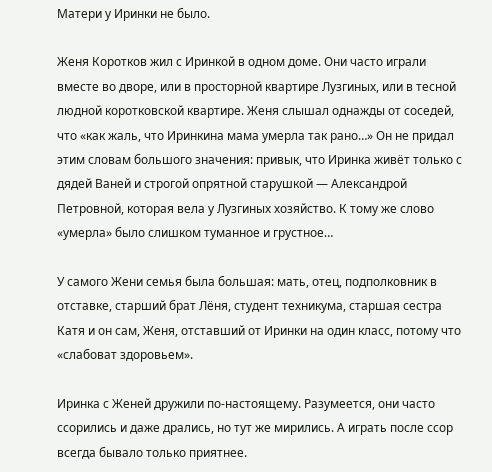Матери у Иринки не было.

Женя Коротков жил с Иринкой в одном доме. Они часто играли вместе во дворе, или в просторной квартире Лузгиных, или в тесной людной коротковской квартире. Женя слышал однажды от соседей, что «как жаль, что Иринкина мама умерла так рано…» Он не придал этим словам большого значения: привык, что Иринка живёт только с дядей Ваней и строгой опрятной старушкой — Александрой Петровной, которая вела у Лузгиных хозяйство. К тому же слово «умерла» было слишком туманное и грустное…

У самого Жени семья была большая: мать, отец, подполковник в отставке, старший брат Лёня, студент техникума, старшая сестра Катя и он сам, Женя, отставший от Иринки на один класс, потому что «слабоват здоровьем».

Иринка с Женей дружили по-настоящему. Разумеется, они часто ссорились и даже дрались, но тут же мирились. А играть после ссор всегда бывало только приятнее.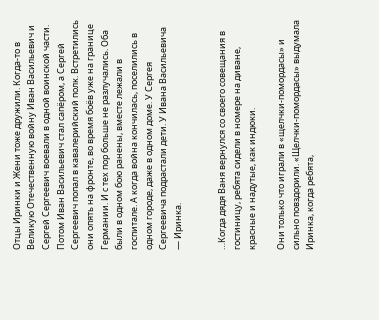Отцы Иринки и Жени тоже дружили. Когда-то в Великую Отечественную войну Иван Васильевич и Сергей Сергеевич воевали в одной воинской части. Потом Иван Васильевич стал сапёром, а Сергей Сергеевич попал в кавалерийский полк. Встретились они опять на фронте, во время боёв уже на границе Германии. И с тех пор больше не разлучались. Оба были в одном бою ранены, вместе лежали в госпитале. А когда война кончилась, поселились в одном городе, даже в одном доме. У Сергея Сергеевича подрастали дети. У Ивана Васильевича — Иринка.


…Когда дядя Ваня вернулся со своего совещания в гостиницу, ребята сидели в номере на диване, красные и надутые, как индюки.

Они только что играли в «щелчки-помордасы» и сильно повздорили. «Щелчки-помордасы» выдумала Иринка, когда ребята,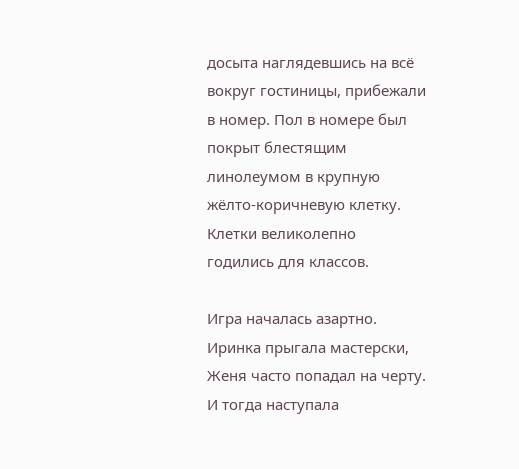досыта наглядевшись на всё вокруг гостиницы, прибежали в номер. Пол в номере был покрыт блестящим линолеумом в крупную жёлто-коричневую клетку. Клетки великолепно годились для классов.

Игра началась азартно. Иринка прыгала мастерски, Женя часто попадал на черту. И тогда наступала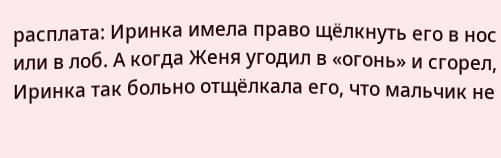расплата: Иринка имела право щёлкнуть его в нос или в лоб. А когда Женя угодил в «огонь» и сгорел, Иринка так больно отщёлкала его, что мальчик не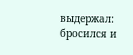выдержал: бросился и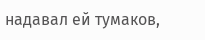надавал ей тумаков,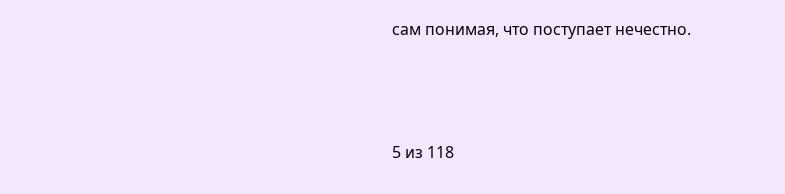сам понимая, что поступает нечестно.



5 из 118